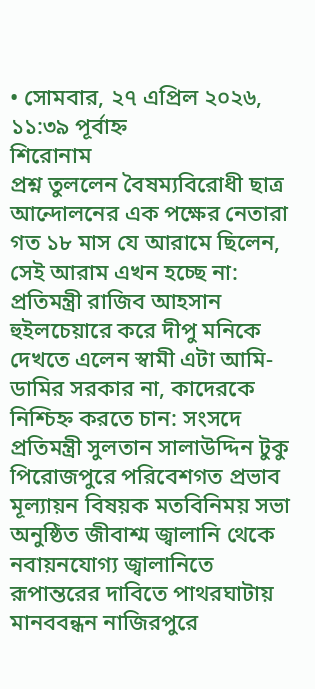• সোমবার, ২৭ এপ্রিল ২০২৬, ১১:৩৯ পূর্বাহ্ন
শিরোনাম
প্রশ্ন তুললেন বৈষম্যবিরোধী ছাত্র আন্দোলনের এক পক্ষের নেতারা গত ১৮ মাস যে আরামে ছিলেন, সেই আরাম এখন হচ্ছে না: প্রতিমন্ত্রী রাজিব আহসান হুইলচেয়ারে করে দীপু মনিকে দেখতে এলেন স্বামী এটা আমি-ডামির সরকার না, কাদেরকে নিশ্চিহ্ন করতে চান: সংসদে প্রতিমন্ত্রী সুলতান সালাউদ্দিন টুকু পিরোজপুরে পরিবেশগত প্রভাব মূল্যায়ন বিষয়ক মতবিনিময় সভা অনুষ্ঠিত জীবাশ্ম জ্বালানি থেকে নবায়নযোগ্য জ্বালানিতে রূপান্তরের দাবিতে পাথরঘাটায় মানববন্ধন নাজিরপুরে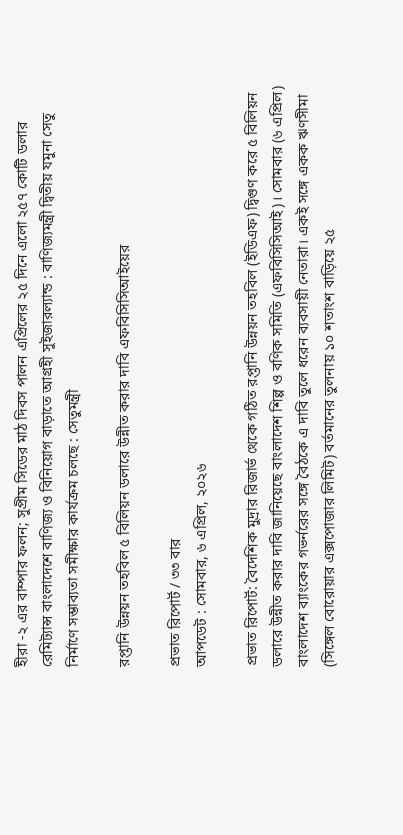হীরা -২ এর বাম্পার ফলন; সুপ্রীম সিডের মাঠ দিবস পালন এপ্রিলের ২৫ দিনে এলো ২৫৭ কোটি ডলার রেমিট্যান্স বাংলাদেশে বাণিজ্য ও বিনিয়োগ বাড়াতে আগ্রহী সুইজারল্যান্ড : বাণিজ্যমন্ত্রী দ্বিতীয় যমুনা সেতু নির্মাণে সম্ভাব্যতা সমীক্ষার কার্যক্রম চলছে : সেতুমন্ত্রী

রপ্তানি উন্নয়ন তহবিল ৫ বিলিয়ন ডলারে উন্নীত করার দাবি এফবিসিসিআইয়ের

প্রভাত রিপোর্ট / ৩৩ বার
আপডেট : সোমবার, ৬ এপ্রিল, ২০২৬

প্রভাত রিপোর্ট: বৈদেশিক মুদ্রার রিজার্ভ থেকে গঠিত রপ্তানি উন্নয়ন তহবিল (ইডিএফ) দ্বিগুণ করে ৫ বিলিয়ন ডলারে উন্নীত করার দাবি জানিয়েছে বাংলাদেশ শিল্প ও বণিক সমিতি (এফবিসিসিআই)। সোমবার (৬ এপ্রিল) বাংলাদেশ ব্যাংকের গভর্নরের সঙ্গে বৈঠকে এ দাবি তুলে ধরেন ব্যবসায়ী নেতারা। একই সঙ্গে একক ঋণসীমা (সিঙ্গেল বোরোয়ার এক্সপোজার লিমিট) বর্তমানের তুলনায় ১০ শতাংশ বাড়িয়ে ২৫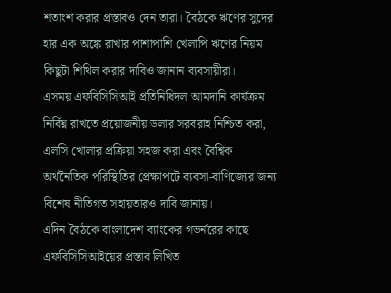শতাংশ করার প্রস্তাবও দেন তারা। বৈঠকে ঋণের সুদের হার এক অঙ্কে রাখার পাশাপাশি খেলাপি ঋণের নিয়ম কিছুটা শিথিল করার দাবিও জানান ব্যবসায়ীরা।
এসময় এফবিসিসিআই প্রতিনিধিদল আমদানি কার্যক্রম নির্বিঘ্ন রাখতে প্রয়োজনীয় ডলার সরবরাহ নিশ্চিত করা, এলসি খোলার প্রক্রিয়া সহজ করা এবং বৈশ্বিক অর্থনৈতিক পরিস্থিতির প্রেক্ষাপটে ব্যবসা-বাণিজ্যের জন্য বিশেষ নীতিগত সহায়তারও দাবি জানায়।
এদিন বৈঠকে বাংলাদেশ ব্যাংকের গভর্নরের কাছে এফবিসিসিআইয়ের প্রস্তাব লিখিত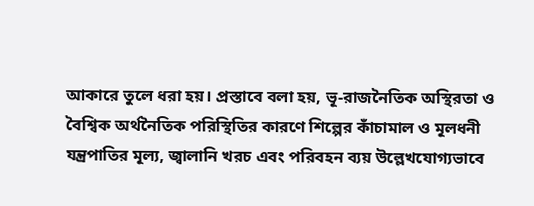আকারে তুলে ধরা হয়। প্রস্তাবে বলা হয়, ভূ-রাজনৈতিক অস্থিরতা ও বৈশ্বিক অর্থনৈতিক পরিস্থিতির কারণে শিল্পের কাঁচামাল ও মূলধনী যন্ত্রপাতির মূল্য, জ্বালানি খরচ এবং পরিবহন ব্যয় উল্লেখযোগ্যভাবে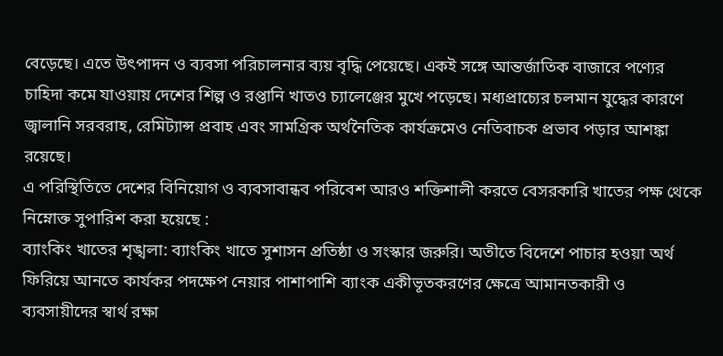বেড়েছে। এতে উৎপাদন ও ব্যবসা পরিচালনার ব্যয় বৃদ্ধি পেয়েছে। একই সঙ্গে আন্তর্জাতিক বাজারে পণ্যের চাহিদা কমে যাওয়ায় দেশের শিল্প ও রপ্তানি খাতও চ্যালেঞ্জের মুখে পড়েছে। মধ্যপ্রাচ্যের চলমান যুদ্ধের কারণে জ্বালানি সরবরাহ, রেমিট্যান্স প্রবাহ এবং সামগ্রিক অর্থনৈতিক কার্যক্রমেও নেতিবাচক প্রভাব পড়ার আশঙ্কা রয়েছে।
এ পরিস্থিতিতে দেশের বিনিয়োগ ও ব্যবসাবান্ধব পরিবেশ আরও শক্তিশালী করতে বেসরকারি খাতের পক্ষ থেকে নিম্নোক্ত সুপারিশ করা হয়েছে :
ব্যাংকিং খাতের শৃঙ্খলা: ব্যাংকিং খাতে সুশাসন প্রতিষ্ঠা ও সংস্কার জরুরি। অতীতে বিদেশে পাচার হওয়া অর্থ ফিরিয়ে আনতে কার্যকর পদক্ষেপ নেয়ার পাশাপাশি ব্যাংক একীভূতকরণের ক্ষেত্রে আমানতকারী ও ব্যবসায়ীদের স্বার্থ রক্ষা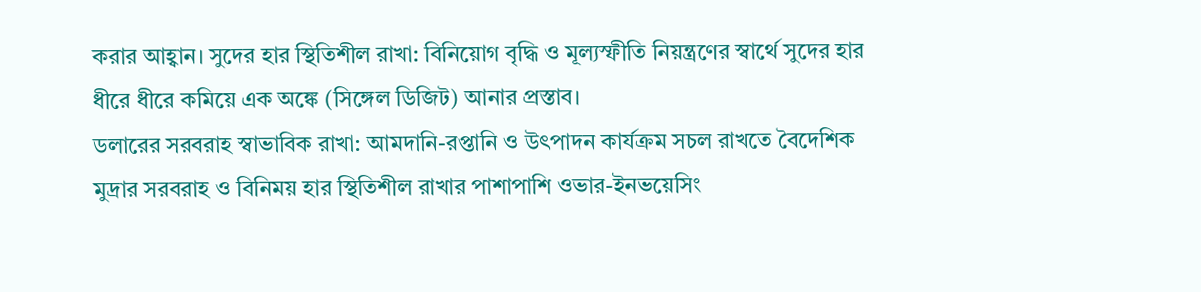করার আহ্বান। সুদের হার স্থিতিশীল রাখা: বিনিয়োগ বৃদ্ধি ও মূল্যস্ফীতি নিয়ন্ত্রণের স্বার্থে সুদের হার ধীরে ধীরে কমিয়ে এক অঙ্কে (সিঙ্গেল ডিজিট) আনার প্রস্তাব।
ডলারের সরবরাহ স্বাভাবিক রাখা: আমদানি-রপ্তানি ও উৎপাদন কার্যক্রম সচল রাখতে বৈদেশিক মুদ্রার সরবরাহ ও বিনিময় হার স্থিতিশীল রাখার পাশাপাশি ওভার-ইনভয়েসিং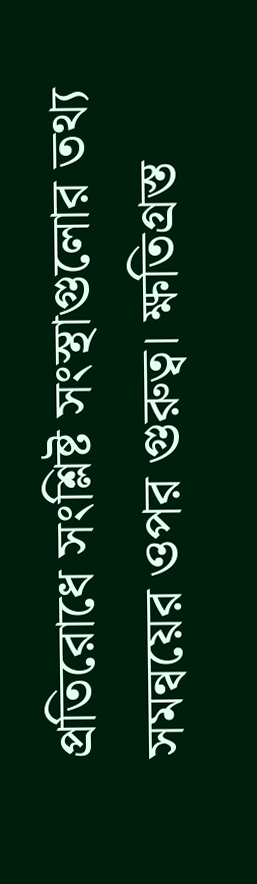প্রতিরোধে সংশ্লিষ্ট সংস্থাগুলোর তথ্য সমন্বয়ের ওপর গুরুত্ব। ক্ষতিগ্রস্ত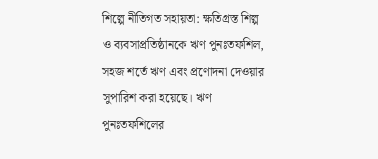শিল্পে নীতিগত সহায়তা: ক্ষতিগ্রস্ত শিল্প ও ব্যবসাপ্রতিষ্ঠানকে ঋণ পুনঃতফশিল, সহজ শর্তে ঋণ এবং প্রণোদনা দেওয়ার সুপারিশ করা হয়েছে। ঋণ পুনঃতফশিলের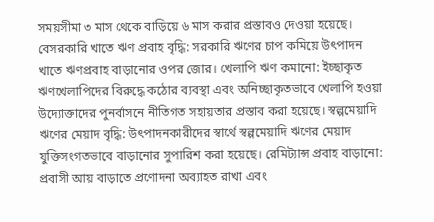সময়সীমা ৩ মাস থেকে বাড়িয়ে ৬ মাস করার প্রস্তাবও দেওয়া হয়েছে। বেসরকারি খাতে ঋণ প্রবাহ বৃদ্ধি: সরকারি ঋণের চাপ কমিয়ে উৎপাদন খাতে ঋণপ্রবাহ বাড়ানোর ওপর জোর। খেলাপি ঋণ কমানো: ইচ্ছাকৃত ঋণখেলাপিদের বিরুদ্ধে কঠোর ব্যবস্থা এবং অনিচ্ছাকৃতভাবে খেলাপি হওয়া উদ্যোক্তাদের পুনর্বাসনে নীতিগত সহায়তার প্রস্তাব করা হয়েছে। স্বল্পমেয়াদি ঋণের মেয়াদ বৃদ্ধি: উৎপাদনকারীদের স্বার্থে স্বল্পমেয়াদি ঋণের মেয়াদ যুক্তিসংগতভাবে বাড়ানোর সুপারিশ করা হয়েছে। রেমিট্যান্স প্রবাহ বাড়ানো: প্রবাসী আয় বাড়াতে প্রণোদনা অব্যাহত রাখা এবং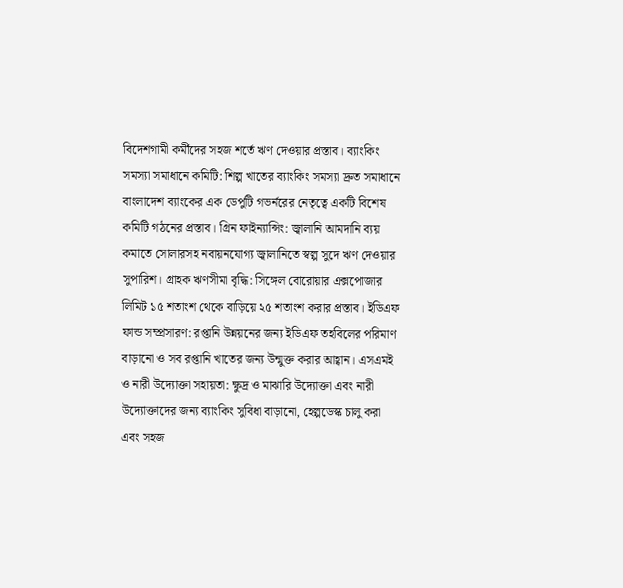বিদেশগামী কর্মীদের সহজ শর্তে ঋণ দেওয়ার প্রস্তাব। ব্যাংকিং সমস্যা সমাধানে কমিটি: শিল্প খাতের ব্যাংকিং সমস্যা দ্রুত সমাধানে বাংলাদেশ ব্যাংকের এক ডেপুটি গভর্নরের নেতৃত্বে একটি বিশেষ কমিটি গঠনের প্রস্তাব। গ্রিন ফাইন্যান্সিং: জ্বালানি আমদানি ব্যয় কমাতে সোলারসহ নবায়নযোগ্য জ্বালানিতে স্বল্প সুদে ঋণ দেওয়ার সুপারিশ। গ্রাহক ঋণসীমা বৃদ্ধি: সিঙ্গেল বোরোয়ার এক্সপোজার লিমিট ১৫ শতাংশ থেকে বাড়িয়ে ২৫ শতাংশ করার প্রস্তাব। ইডিএফ ফান্ড সম্প্রসারণ: রপ্তানি উন্নয়নের জন্য ইডিএফ তহবিলের পরিমাণ বাড়ানো ও সব রপ্তানি খাতের জন্য উন্মুক্ত করার আহ্বান। এসএমই ও নারী উদ্যোক্তা সহায়তা: ক্ষুদ্র ও মাঝারি উদ্যোক্তা এবং নারী উদ্যোক্তাদের জন্য ব্যাংকিং সুবিধা বাড়ানো, হেল্পডেস্ক চালু করা এবং সহজ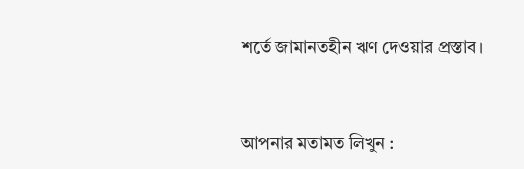শর্তে জামানতহীন ঋণ দেওয়ার প্রস্তাব।


আপনার মতামত লিখুন :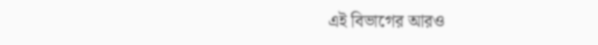এই বিভাগের আরও